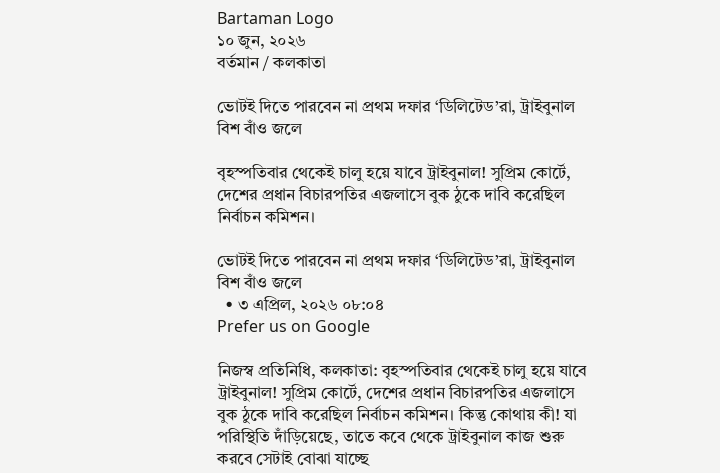Bartaman Logo
১০ জুন, ২০২৬
বর্তমান / কলকাতা

ভোটই দিতে পারবেন না প্রথম দফার ‘ডিলিটেড’রা, ট্রাইবুনাল বিশ বাঁও জলে

বৃহস্পতিবার থেকেই চালু হয়ে যাবে ট্রাইবুনাল! সুপ্রিম কোর্টে, দেশের প্রধান বিচারপতির এজলাসে বুক ঠুকে দাবি করেছিল নির্বাচন কমিশন।

ভোটই দিতে পারবেন না প্রথম দফার ‘ডিলিটেড’রা, ট্রাইবুনাল বিশ বাঁও জলে
  • ৩ এপ্রিল, ২০২৬ ০৮:০৪
Prefer us on Google

নিজস্ব প্রতিনিধি, কলকাতা: বৃহস্পতিবার থেকেই চালু হয়ে যাবে ট্রাইবুনাল! সুপ্রিম কোর্টে, দেশের প্রধান বিচারপতির এজলাসে বুক ঠুকে দাবি করেছিল নির্বাচন কমিশন। কিন্তু কোথায় কী! যা পরিস্থিতি দাঁড়িয়েছে, তাতে কবে থেকে ট্রাইবুনাল কাজ শুরু করবে সেটাই বোঝা যাচ্ছে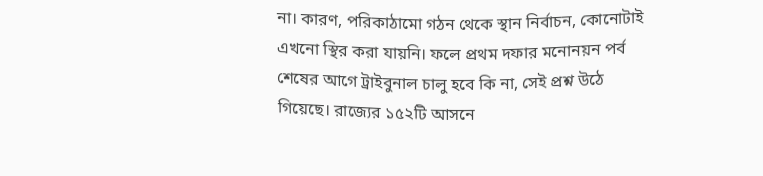না। কারণ, পরিকাঠামো গঠন থেকে স্থান নির্বাচন, কোনোটাই এখনো স্থির করা যায়নি। ফলে প্রথম দফার মনোনয়ন পর্ব শেষের আগে ট্রাইবুনাল চালু হবে কি না, সেই প্রশ্ন উঠে গিয়েছে। রাজ্যের ১৫২টি আসনে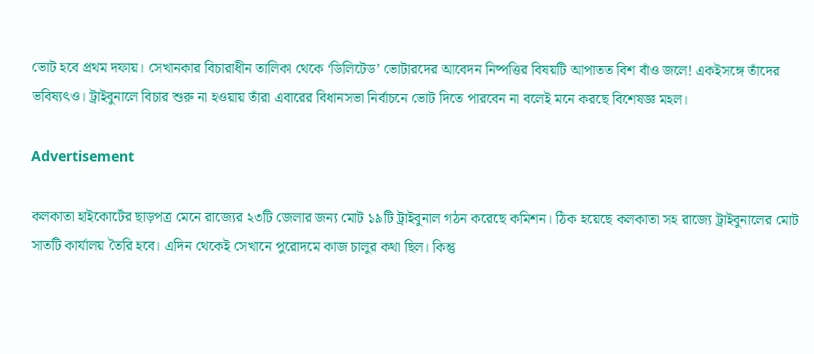ভোট হবে প্রথম দফায়। সেখানকার বিচারাধীন তালিকা থেকে ‘ডিলিটেড’ ভোটারদের আবেদন নিষ্পত্তির বিষয়টি আপাতত বিশ বাঁও জলে! একইসঙ্গে তাঁদের ভবিষ্যৎও। ট্রাইবুনালে বিচার শুরু না হওয়ায় তাঁরা এবারের বিধানসভা নির্বাচনে ভোট দিতে পারবেন না বলেই মনে করছে বিশেষজ্ঞ মহল।

Advertisement

কলকাতা হাইকোর্টের ছাড়পত্র মেনে রাজ্যের ২৩টি জেলার জন্য মোট ১৯টি ট্রাইবুনাল গঠন করেছে কমিশন। ঠিক হয়েছে কলকাতা সহ রাজ্যে ট্রাইবুনালের মোট সাতটি কার্যালয় তৈরি হবে। এদিন থেকেই সেখানে পুরোদমে কাজ চালুর কথা ছিল। কিন্তু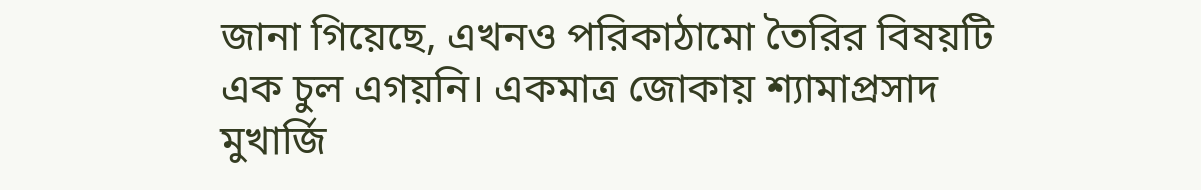জানা গিয়েছে, এখনও পরিকাঠামো তৈরির বিষয়টি এক চুল এগয়নি। একমাত্র জোকায় শ্যামাপ্রসাদ মুখার্জি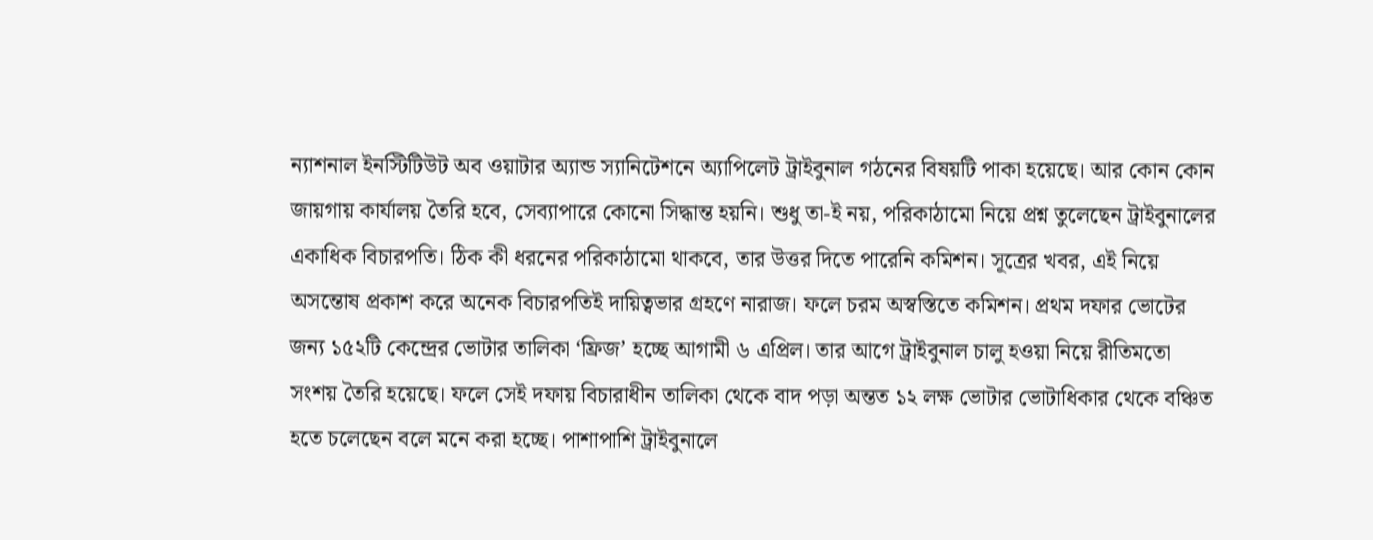ন্যাশনাল ইনস্টিটিউট অব ওয়াটার অ্যান্ড স্যানিটেশনে অ্যাপিলেট ট্রাইবুনাল গঠনের বিষয়টি পাকা হয়েছে। আর কোন কোন জায়গায় কার্যালয় তৈরি হবে, সেব্যাপারে কোনো সিদ্ধান্ত হয়নি। শুধু তা-ই নয়, পরিকাঠামো নিয়ে প্রশ্ন তুলেছেন ট্রাইবুনালের একাধিক বিচারপতি। ঠিক কী ধরনের পরিকাঠামো থাকবে, তার উত্তর দিতে পারেনি কমিশন। সূত্রের খবর, এই নিয়ে অসন্তোষ প্রকাশ করে অনেক বিচারপতিই দায়িত্বভার গ্রহণে নারাজ। ফলে চরম অস্বস্তিতে কমিশন। প্রথম দফার ভোটের জন্য ১৫২টি কেন্দ্রের ভোটার তালিকা ‘ফ্রিজ’ হচ্ছে আগামী ৬ এপ্রিল। তার আগে ট্রাইবুনাল চালু হওয়া নিয়ে রীতিমতো সংশয় তৈরি হয়েছে। ফলে সেই দফায় বিচারাধীন তালিকা থেকে বাদ পড়া অন্তত ১২ লক্ষ ভোটার ভোটাধিকার থেকে বঞ্চিত হতে চলেছেন বলে মনে করা হচ্ছে। পাশাপাশি ট্রাইবুনালে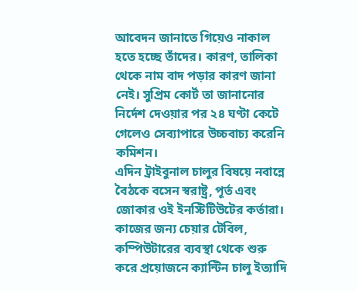আবেদন জানাতে গিয়েও নাকাল হতে হচ্ছে তাঁদের। কারণ, তালিকা থেকে নাম বাদ পড়ার কারণ জানা নেই। সুপ্রিম কোর্ট তা জানানোর নির্দেশ দেওয়ার পর ২৪ ঘণ্টা কেটে গেলেও সেব্যাপারে উচ্চবাচ্য করেনি কমিশন।
এদিন ট্রাইবুনাল চালুর বিষয়ে নবান্নে বৈঠকে বসেন স্বরাষ্ট্র, পূর্ত এবং জোকার ওই ইনস্টিটিউটের কর্তারা। কাজের জন্য চেয়ার টেবিল, কম্পিউটারের ব্যবস্থা থেকে শুরু করে প্রয়োজনে ক্যান্টিন চালু ইত্যাদি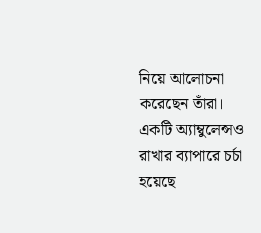নিয়ে আলোচনা করেছেন তাঁরা। একটি অ্যাম্বুলেন্সও রাখার ব্যাপারে চর্চা হয়েছে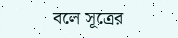বলে সূত্রের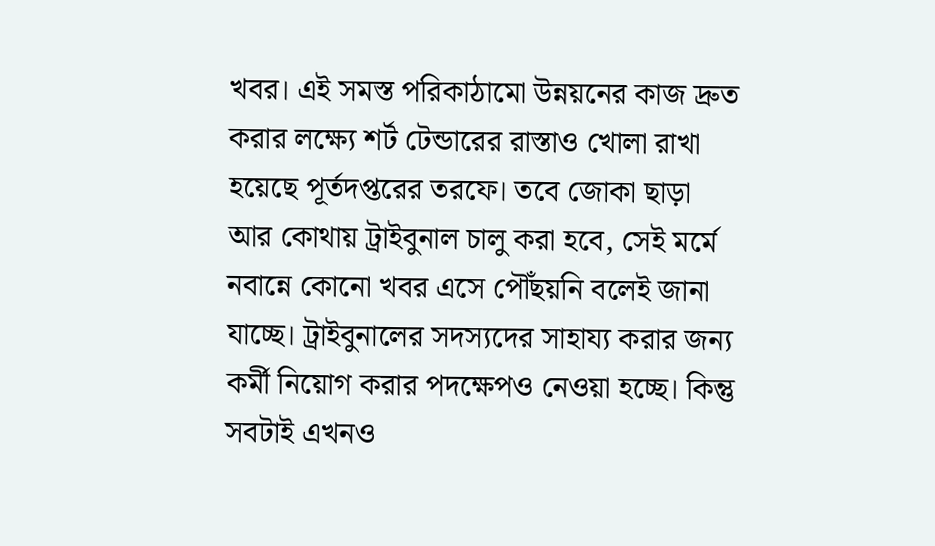খবর। এই সমস্ত পরিকাঠামো উন্নয়নের কাজ দ্রুত করার লক্ষ্যে শর্ট টেন্ডারের রাস্তাও খোলা রাখা হয়েছে পূর্তদপ্তরের তরফে। তবে জোকা ছাড়া আর কোথায় ট্রাইবুনাল চালু করা হবে, সেই মর্মে নবান্নে কোনো খবর এসে পৌঁছয়নি বলেই জানা যাচ্ছে। ট্রাইবুনালের সদস্যদের সাহায্য করার জন্য কর্মী নিয়োগ করার পদক্ষেপও নেওয়া হচ্ছে। কিন্তু সবটাই এখনও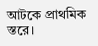আটকে প্রাথমিক স্তরে।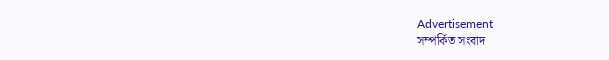Advertisement
সম্পর্কিত সংবাদ